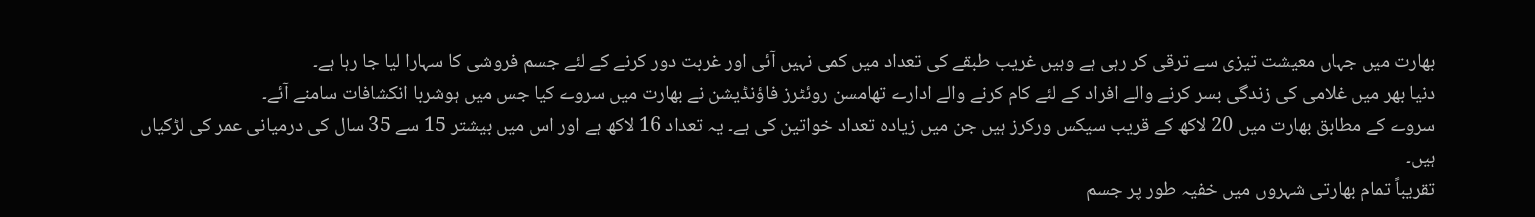بھارت میں جہاں معیشت تیزی سے ترقی کر رہی ہے وہیں غریب طبقے کی تعداد میں کمی نہیں آئی اور غربت دور کرنے کے لئے جسم فروشی کا سہارا لیا جا رہا ہے۔
دنیا بھر میں غلامی کی زندگی بسر کرنے والے افراد کے لئے کام کرنے والے ادارے تھامسن روئٹرز فاؤنڈیشن نے بھارت میں سروے کیا جس میں ہوشربا انکشافات سامنے آئے۔
سروے کے مطابق بھارت میں 20 لاکھ کے قریب سیکس ورکرز ہیں جن میں زیادہ تعداد خواتین کی ہے۔ یہ تعداد 16 لاکھ ہے اور اس میں بیشتر 15 سے 35 سال کی درمیانی عمر کی لڑکیاں ہیں۔
تقریباً تمام بھارتی شہروں میں خفیہ طور پر جسم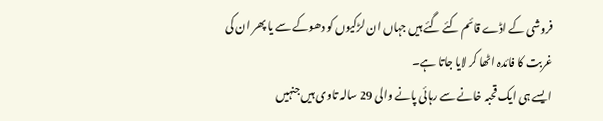فروشی کے اڈے قائم کئے گئے ہیں جہاں ان لڑکیوں کو دھوکے سے یا پھر ان کی غربت کا فائدہ اٹھا کر لایا جاتا ہے۔
ایسے ہی ایک قحبہ خانے سے رہائی پانے والی 29 سالہ تاوی ہیں جنہیں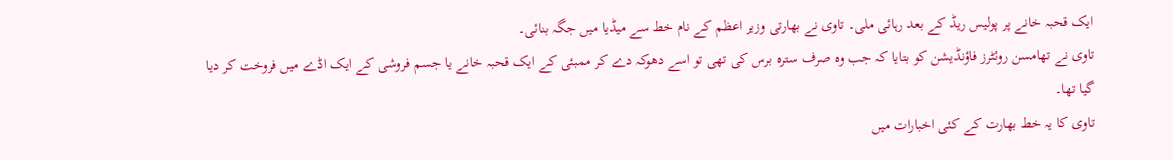ایک قحبہ خانے پر پولیس ریڈ کے بعد رہائی ملی۔ تاوی نے بھارتی وزیر اعظم کے نام خط سے میڈیا میں جگہ بنائی۔
تاوی نے تھامسن روئٹرز فاؤنڈیشن کو بتایا کہ جب وہ صرف سترہ برس کی تھی تو اسے دھوکہ دے کر ممبئی کے ایک قحبہ خانے یا جسم فروشی کے ایک اڈے میں فروخت کر دیا گیا تھا۔
تاوی کا یہ خط بھارت کے کئی اخبارات میں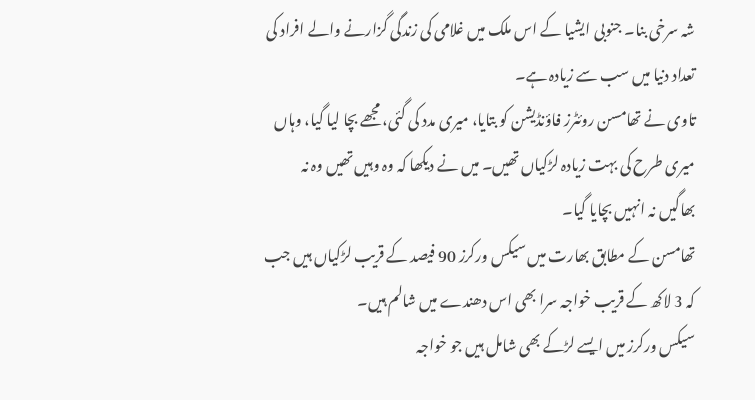شہ سرخی بنا۔ جنوبی ایشیا کے اس ملک میں غلامی کی زندگی گزارنے والے افراد کی تعداد دنیا میں سب سے زیادہ ہے۔
تاوی نے تھامسن روئٹرز فاؤنڈیشن کو بتایا، میری مدد کی گئی، مجھے بچا لیا گیا، وہاں میری طرح کی بہت زیادہ لڑکیاں تھیں۔ میں نے دیکھا کہ وہ وہیں تھیں وہ نہ بھاگیں نہ انہیں بچایا گیا۔
تھامسن کے مطابق بھارت میں سیکس ورکرز 90 فیصد کے قریب لڑکیاں ہیں جب کہ 3 لاکھ کے قریب خواجہ سرا بھی اس دھندے میں شالم ہیں۔
سیکس ورکرز میں ایسے لڑکے بھی شامل ہیں جو خواجہ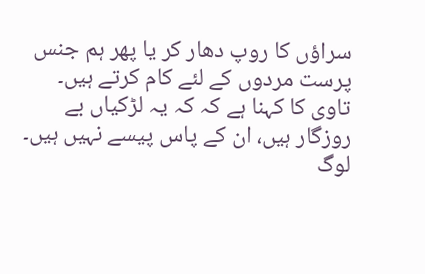سراؤں کا روپ دھار کر یا پھر ہم جنس پرست مردوں کے لئے کام کرتے ہیں۔
تاوی کا کہنا ہے کہ کہ یہ لڑکیاں بے روزگار ہیں، ان کے پاس پیسے نہیں ہیں۔ لوگ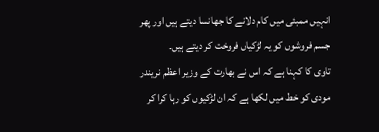انہیں ممبئی میں کام دلانے کا جھانسا دیتے ہیں اور پھر جسم فروشوں کو یہ لڑکیاں فروخت کر دیتے ہیں۔
تاوی کا کہنا ہے کہ اس نے بھارت کے وزیر اعظم نریندر مودی کو خط میں لکھا ہے کہ ان لڑکیوں کو رہا کرا کر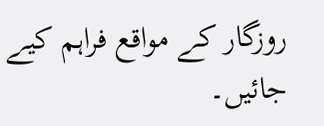روزگار کے مواقع فراہم کیے جائیں۔